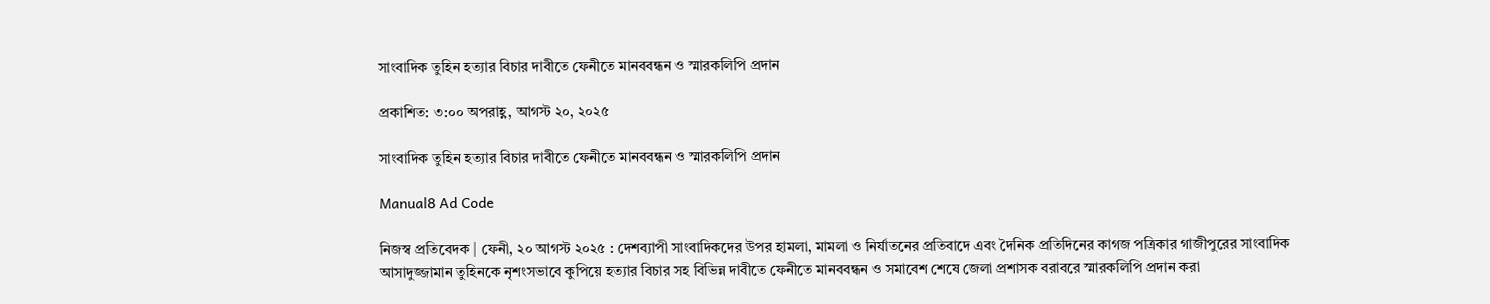সাংবাদিক তুহিন হত্যার বিচার দাবীতে ফেনীতে মানববন্ধন ও স্মারকলিপি প্রদান

প্রকাশিত: ৩:০০ অপরাহ্ণ, আগস্ট ২০, ২০২৫

সাংবাদিক তুহিন হত্যার বিচার দাবীতে ফেনীতে মানববন্ধন ও স্মারকলিপি প্রদান

Manual8 Ad Code

নিজস্ব প্রতিবেদক | ফেনী, ২০ আগস্ট ২০২৫ : দেশব্যাপী সাংবাদিকদের উপর হামলা, মামলা ও নির্যাতনের প্রতিবাদে এবং দৈনিক প্রতিদিনের কাগজ পত্রিকার গাজীপুরের সাংবাদিক আসাদুজ্জামান তুহিনকে নৃশংসভাবে কুপিয়ে হত্যার বিচার সহ বিভিন্ন দাবীতে ফেনীতে মানববন্ধন ও সমাবেশ শেষে জেলা প্রশাসক বরাবরে স্মারকলিপি প্রদান করা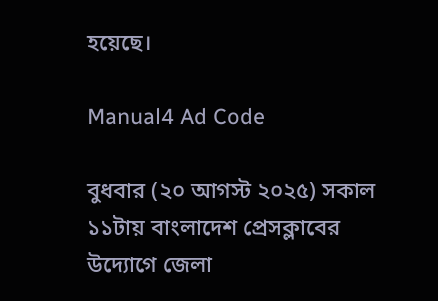হয়েছে।

Manual4 Ad Code

বুধবার (২০ আগস্ট ২০২৫) সকাল ১১টায় বাংলাদেশ প্রেসক্লাবের উদ্যোগে জেলা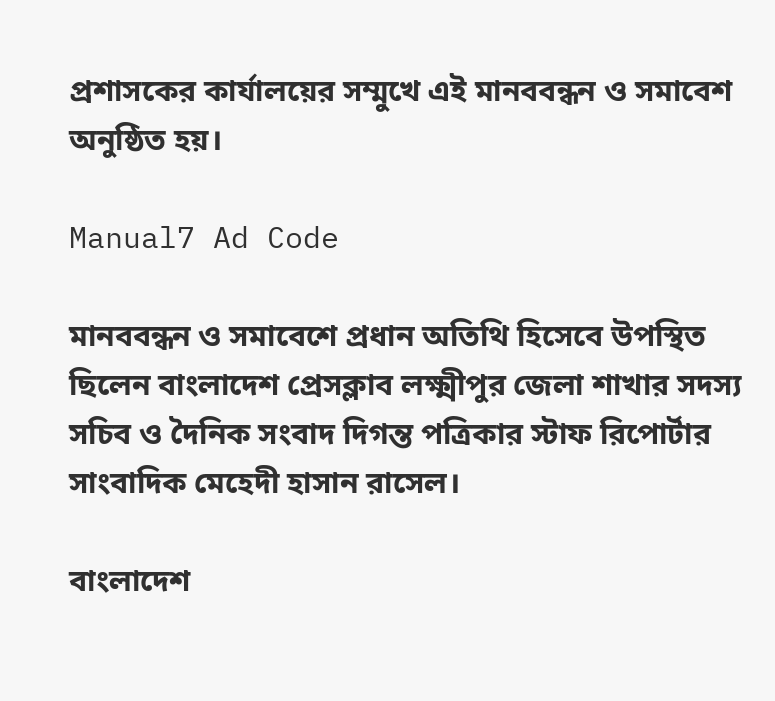প্রশাসকের কার্যালয়ের সম্মুখে এই মানববন্ধন ও সমাবেশ অনুষ্ঠিত হয়।

Manual7 Ad Code

মানববন্ধন ও সমাবেশে প্রধান অতিথি হিসেবে উপস্থিত ছিলেন বাংলাদেশ প্রেসক্লাব লক্ষ্মীপুর জেলা শাখার সদস্য সচিব ও দৈনিক সংবাদ দিগন্ত পত্রিকার স্টাফ রিপোর্টার সাংবাদিক মেহেদী হাসান রাসেল।

বাংলাদেশ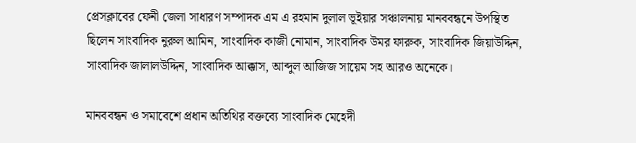প্রেসক্লাবের ফেনী জেলা সাধারণ সম্পাদক এম এ রহমান দুলাল ভূইয়ার সঞ্চালনায় মানববন্ধনে উপস্থিত ছিলেন সাংবাদিক নুরুল আমিন, সাংবাদিক কাজী নোমান, সাংবাদিক উমর ফারুক, সাংবাদিক জিয়াউদ্দিন, সাংবাদিক জালালউদ্দিন, সাংবাদিক আক্কাস, আব্দুল আজিজ সায়েম সহ আরও অনেকে।

মানববন্ধন ও সমাবেশে প্রধান অতিথির বক্তব্যে সাংবাদিক মেহেদী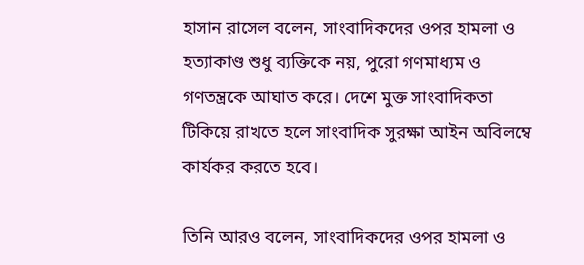হাসান রাসেল বলেন, সাংবাদিকদের ওপর হামলা ও হত্যাকাণ্ড শুধু ব্যক্তিকে নয়, পুরো গণমাধ্যম ও গণতন্ত্রকে আঘাত করে। দেশে মুক্ত সাংবাদিকতা টিকিয়ে রাখতে হলে সাংবাদিক সুরক্ষা আইন অবিলম্বে কার্যকর করতে হবে।

তিনি আরও বলেন, সাংবাদিকদের ওপর হামলা ও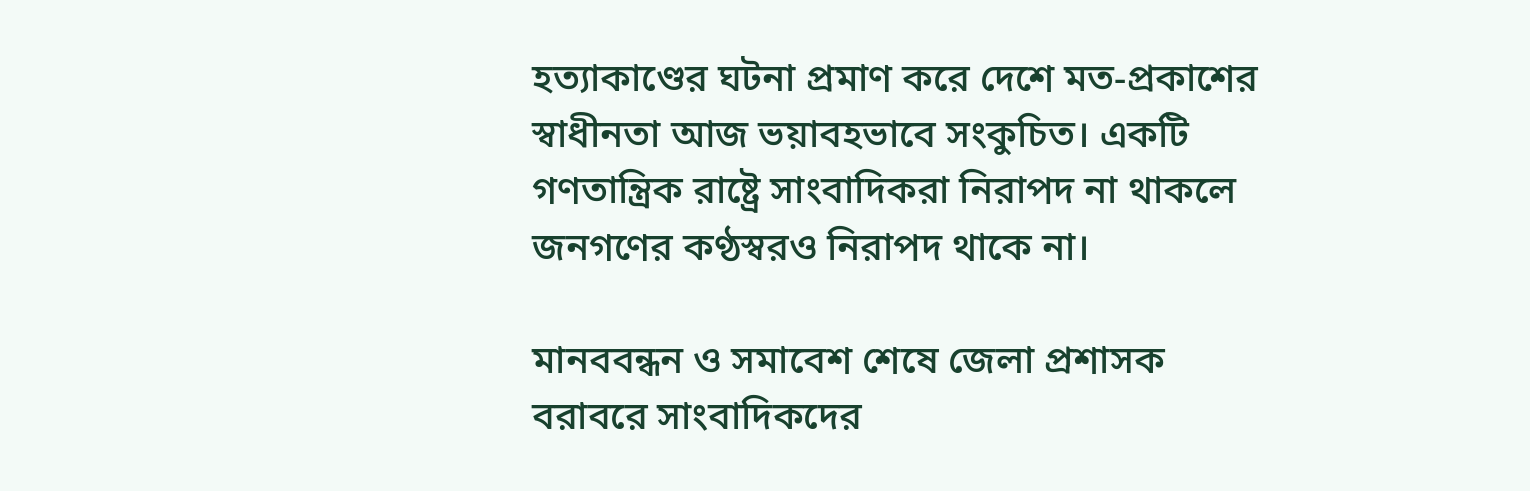হত্যাকাণ্ডের ঘটনা প্রমাণ করে দেশে মত-প্রকাশের স্বাধীনতা আজ ভয়াবহভাবে সংকুচিত। একটি গণতান্ত্রিক রাষ্ট্রে সাংবাদিকরা নিরাপদ না থাকলে জনগণের কণ্ঠস্বরও নিরাপদ থাকে না।

মানববন্ধন ও সমাবেশ শেষে জেলা প্রশাসক বরাবরে সাংবাদিকদের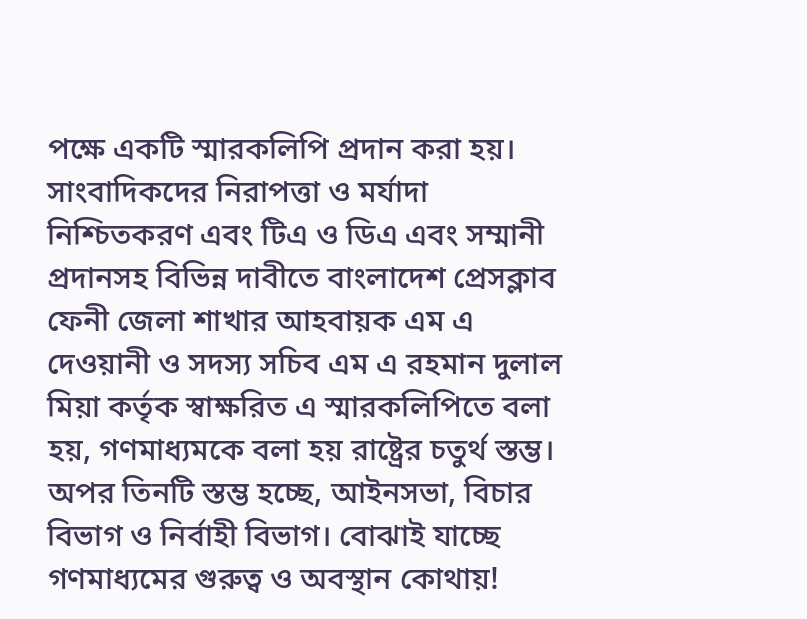পক্ষে একটি স্মারকলিপি প্রদান করা হয়। সাংবাদিকদের নিরাপত্তা ও মর্যাদা নিশ্চিতকরণ এবং টিএ ও ডিএ এবং সম্মানী প্রদানসহ বিভিন্ন দাবীতে বাংলাদেশ প্রেসক্লাব ফেনী জেলা শাখার আহবায়ক এম এ দেওয়ানী ও সদস্য সচিব এম এ রহমান দুলাল মিয়া কর্তৃক স্বাক্ষরিত এ স্মারকলিপিতে বলা হয়, গণমাধ্যমকে বলা হয় রাষ্ট্রের চতুর্থ স্তম্ভ। অপর তিনটি স্তম্ভ হচ্ছে, আইনসভা, বিচার বিভাগ ও নির্বাহী বিভাগ। বোঝাই যাচ্ছে গণমাধ্যমের গুরুত্ব ও অবস্থান কোথায়!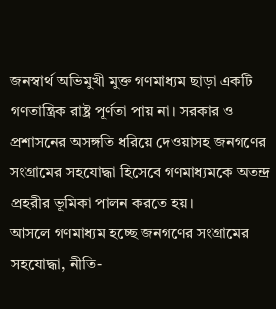জনস্বার্থ অভিমুখী মুক্ত গণমাধ্যম ছাড়া একটি গণতান্ত্রিক রাষ্ট্র পূর্ণতা পায় না। সরকার ও প্রশাসনের অসঙ্গতি ধরিয়ে দেওয়াসহ জনগণের সংগ্রামের সহযোদ্ধা হিসেবে গণমাধ্যমকে অতন্দ্র প্রহরীর ভূমিকা পালন করতে হয়।
আসলে গণমাধ্যম হচ্ছে জনগণের সংগ্রামের সহযোদ্ধা, নীতি-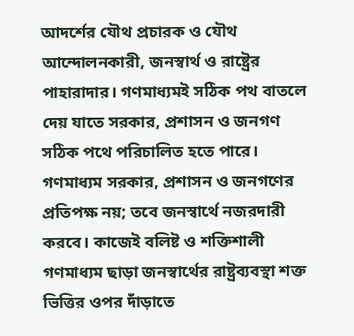আদর্শের যৌথ প্রচারক ও যৌথ আন্দোলনকারী, জনস্বার্থ ও রাষ্ট্রের পাহারাদার। গণমাধ্যমই সঠিক পথ বাতলে দেয় যাতে সরকার, প্রশাসন ও জনগণ সঠিক পথে পরিচালিত হতে পারে। গণমাধ্যম সরকার, প্রশাসন ও জনগণের প্রতিপক্ষ নয়; তবে জনস্বার্থে নজরদারী করবে। কাজেই বলিষ্ট ও শক্তিশালী গণমাধ্যম ছাড়া জনস্বার্থের রাষ্ট্রব্যবস্থা শক্ত ভিত্তির ওপর দাঁড়াতে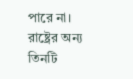পারে না।
রাষ্ট্রের অন্য তিনটি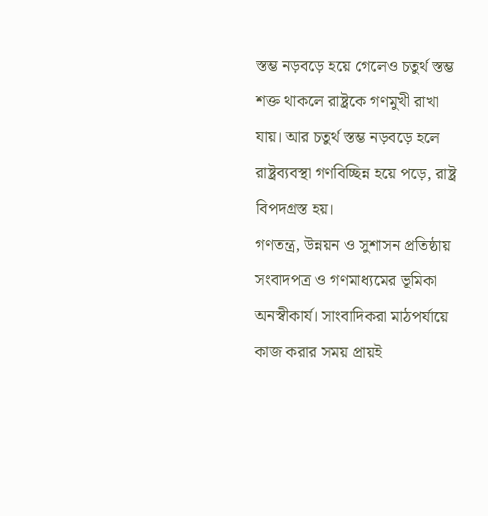স্তম্ভ নড়বড়ে হয়ে গেলেও চতুর্থ স্তম্ভ শক্ত থাকলে রাষ্ট্রকে গণমুখী রাখা যায়। আর চতুর্থ স্তম্ভ নড়বড়ে হলে রাষ্ট্রব্যবস্থা গণবিচ্ছিন্ন হয়ে পড়ে, রাষ্ট্র বিপদগ্রস্ত হয়।
গণতন্ত্র, উন্নয়ন ও সুশাসন প্রতিষ্ঠায় সংবাদপত্র ও গণমাধ্যমের ভূমিকা অনস্বীকার্য। সাংবাদিকরা মাঠপর্যায়ে কাজ করার সময় প্রায়ই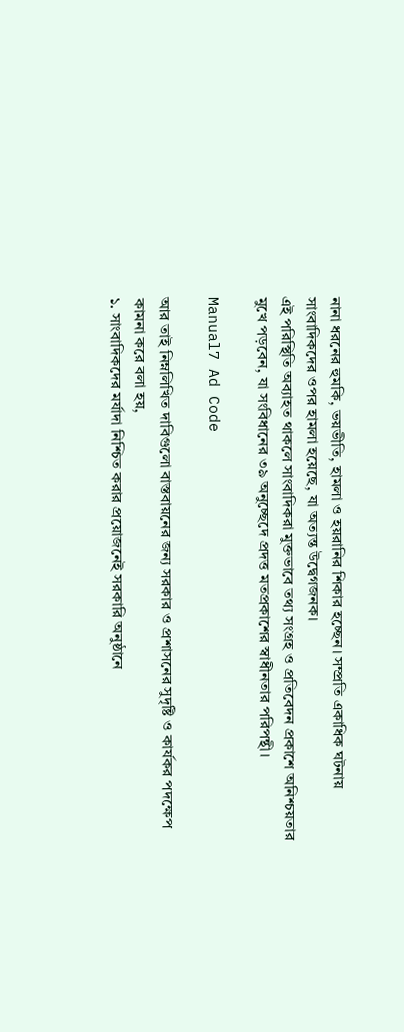নানা ধরনের হুমকি, ভয়ভীতি, হামলা ও হয়রানির শিকার হচ্ছেন। সম্প্রতি একাধিক ঘটনায় সাংবাদিকদের ওপর হামলা হয়েছে, যা অত্যন্ত উদ্বেগজনক।
এই পরিস্থিতি অব্যাহত থাকলে সাংবাদিকরা মুক্তভাবে তথ্য সংগ্রহ ও প্রতিবেদন প্রকাশে অনিশ্চয়তার মুখে পড়বেন, যা সংবিধানের ৩৯ অনুচ্ছেদে প্রদত্ত মতপ্রকাশের স্বাধীনতার পরিপন্থী।

Manual7 Ad Code

আর তাই নিম্নলিখিত দাবিগুলো বাস্তবায়নের জন্য সরকার ও প্রশাসনের সুদৃষ্টি ও কার্যকর পদক্ষেপ কামনা করে বলা হয়,
১. সাংবাদিকদের মর্যাদা নিশ্চিত করার প্রয়োজনেই সরকারি অনুষ্ঠানে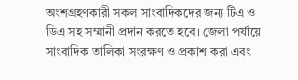অংশগ্রহণকারী সকল সাংবাদিকদের জন্য টিএ ও ডিএ সহ সম্মানী প্রদান করতে হবে। জেলা পর্যায়ে সাংবাদিক তালিকা সংরক্ষণ ও প্রকাশ করা এবং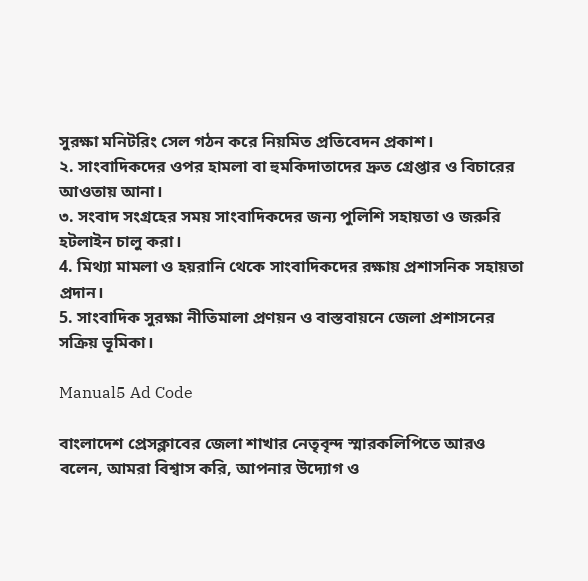সুরক্ষা মনিটরিং সেল গঠন করে নিয়মিত প্রতিবেদন প্রকাশ।
২. সাংবাদিকদের ওপর হামলা বা হুমকিদাতাদের দ্রুত গ্রেপ্তার ও বিচারের আওতায় আনা।
৩. সংবাদ সংগ্রহের সময় সাংবাদিকদের জন্য পুলিশি সহায়তা ও জরুরি হটলাইন চালু করা।
4. মিথ্যা মামলা ও হয়রানি থেকে সাংবাদিকদের রক্ষায় প্রশাসনিক সহায়তা প্রদান।
5. সাংবাদিক সুরক্ষা নীতিমালা প্রণয়ন ও বাস্তবায়নে জেলা প্রশাসনের সক্রিয় ভূমিকা।

Manual5 Ad Code

বাংলাদেশ প্রেসক্লাবের জেলা শাখার নেতৃবৃন্দ স্মারকলিপিতে আরও বলেন, আমরা বিশ্বাস করি, আপনার উদ্যোগ ও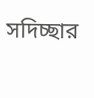সদিচ্ছার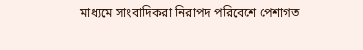মাধ্যমে সাংবাদিকরা নিরাপদ পরিবেশে পেশাগত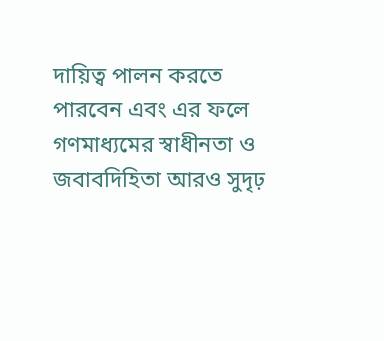দায়িত্ব পালন করতে পারবেন এবং এর ফলে গণমাধ্যমের স্বাধীনতা ও জবাবদিহিতা আরও সুদৃঢ়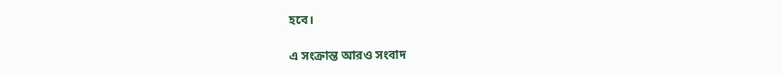হবে।

এ সংক্রান্ত আরও সংবাদ